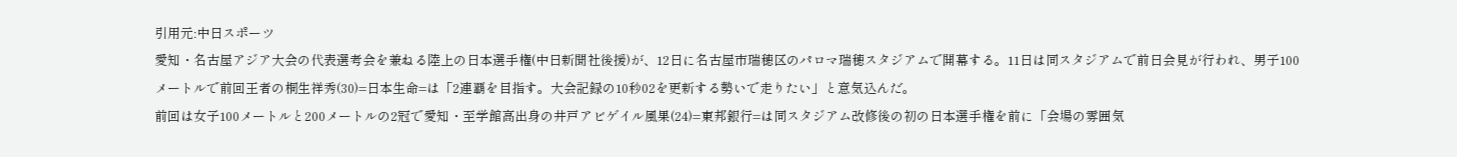引用元:中日スポーツ
愛知・名古屋アジア大会の代表選考会を兼ねる陸上の日本選手権(中日新聞社後援)が、12日に名古屋市瑞穂区のパロマ瑞穂スタジアムで開幕する。11日は同スタジアムで前日会見が行われ、男子100メートルで前回王者の桐生祥秀(30)=日本生命=は「2連覇を目指す。大会記録の10秒02を更新する勢いで走りたい」と意気込んだ。
前回は女子100メートルと200メートルの2冠で愛知・至学館高出身の井戸アビゲイル風果(24)=東邦銀行=は同スタジアム改修後の初の日本選手権を前に「会場の雰囲気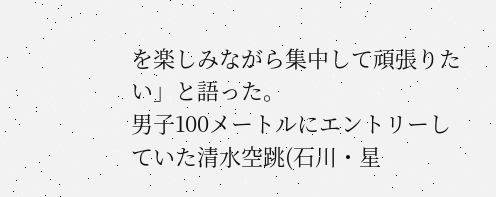を楽しみながら集中して頑張りたい」と語った。
男子100メートルにエントリーしていた清水空跳(石川・星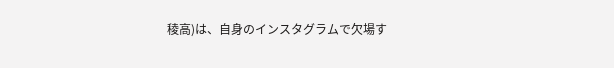稜高)は、自身のインスタグラムで欠場す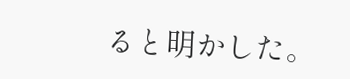ると明かした。